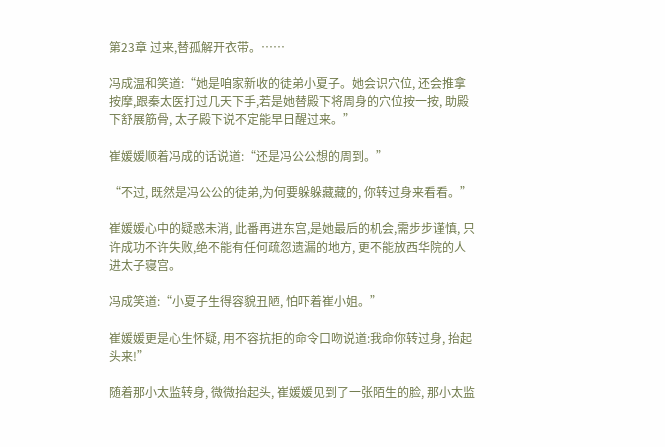第23章 过来,替孤解开衣带。……

冯成温和笑道:“她是咱家新收的徒弟小夏子。她会识穴位, 还会推拿按摩,跟秦太医打过几天下手,若是她替殿下将周身的穴位按一按, 助殿下舒展筋骨, 太子殿下说不定能早日醒过来。”

崔媛媛顺着冯成的话说道:“还是冯公公想的周到。”

“不过, 既然是冯公公的徒弟,为何要躲躲藏藏的, 你转过身来看看。”

崔媛媛心中的疑惑未消, 此番再进东宫,是她最后的机会,需步步谨慎, 只许成功不许失败,绝不能有任何疏忽遗漏的地方, 更不能放西华院的人进太子寝宫。

冯成笑道:“小夏子生得容貌丑陋, 怕吓着崔小姐。”

崔媛媛更是心生怀疑, 用不容抗拒的命令口吻说道:我命你转过身, 抬起头来!”

随着那小太监转身, 微微抬起头, 崔媛媛见到了一张陌生的脸, 那小太监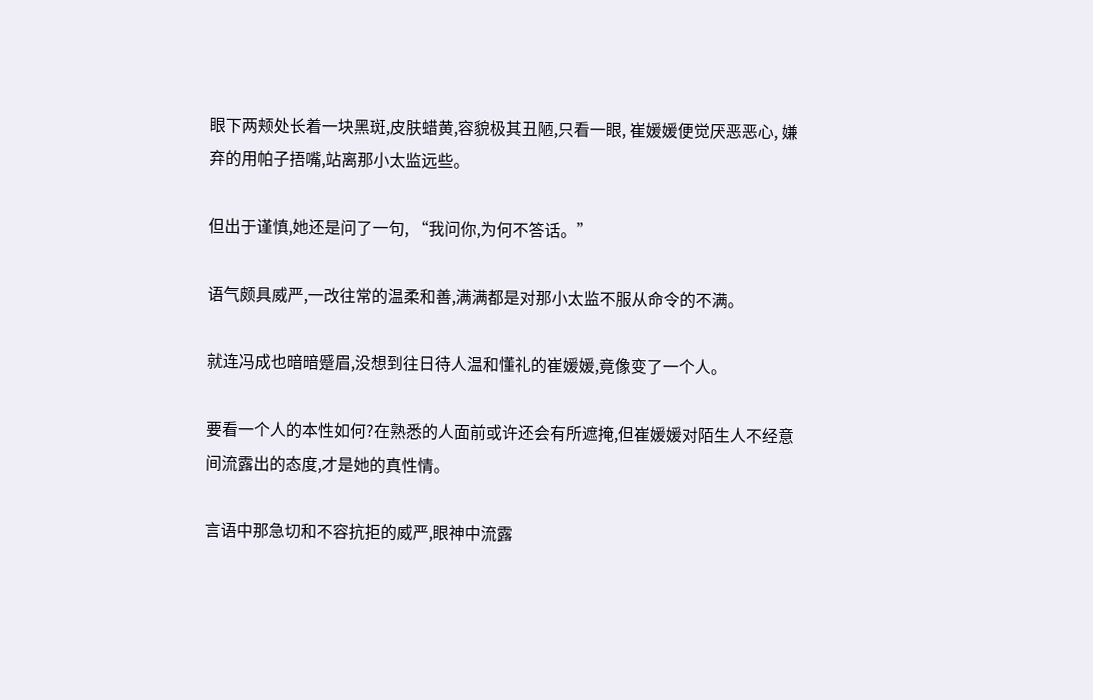眼下两颊处长着一块黑斑,皮肤蜡黄,容貌极其丑陋,只看一眼, 崔媛媛便觉厌恶恶心, 嫌弃的用帕子捂嘴,站离那小太监远些。

但出于谨慎,她还是问了一句, “我问你,为何不答话。”

语气颇具威严,一改往常的温柔和善,满满都是对那小太监不服从命令的不满。

就连冯成也暗暗蹙眉,没想到往日待人温和懂礼的崔媛媛,竟像变了一个人。

要看一个人的本性如何?在熟悉的人面前或许还会有所遮掩,但崔媛媛对陌生人不经意间流露出的态度,才是她的真性情。

言语中那急切和不容抗拒的威严,眼神中流露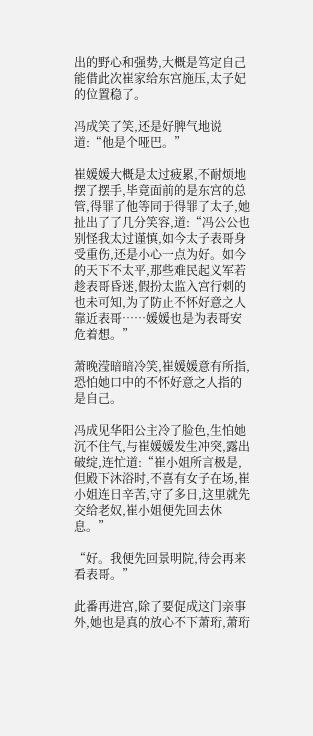出的野心和强势,大概是笃定自己能借此次崔家给东宫施压,太子妃的位置稳了。

冯成笑了笑,还是好脾气地说道:“他是个哑巴。”

崔媛媛大概是太过疲累,不耐烦地摆了摆手,毕竟面前的是东宫的总管,得罪了他等同于得罪了太子,她扯出了了几分笑容,道:“冯公公也别怪我太过谨慎,如今太子表哥身受重伤,还是小心一点为好。如今的天下不太平,那些难民起义军若趁表哥昏迷,假扮太监入宫行刺的也未可知,为了防止不怀好意之人靠近表哥……媛媛也是为表哥安危着想。”

萧晚滢暗暗冷笑,崔媛媛意有所指,恐怕她口中的不怀好意之人指的是自己。

冯成见华阳公主冷了脸色,生怕她沉不住气,与崔媛媛发生冲突,露出破绽,连忙道:“崔小姐所言极是,但殿下沐浴时,不喜有女子在场,崔小姐连日辛苦,守了多日,这里就先交给老奴,崔小姐便先回去休息。”

“好。我便先回景明院,待会再来看表哥。”

此番再进宫,除了要促成这门亲事外,她也是真的放心不下萧珩,萧珩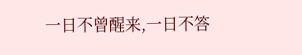一日不曾醒来,一日不答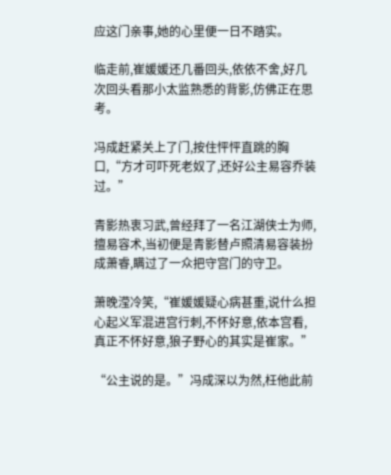应这门亲事,她的心里便一日不踏实。

临走前,崔媛媛还几番回头,依依不舍,好几次回头看那小太监熟悉的背影,仿佛正在思考。

冯成赶紧关上了门,按住怦怦直跳的胸口,“方才可吓死老奴了,还好公主易容乔装过。”

青影热衷习武,曾经拜了一名江湖侠士为师,擅易容术,当初便是青影替卢照清易容装扮成萧睿,瞒过了一众把守宫门的守卫。

萧晚滢冷笑,“崔媛媛疑心病甚重,说什么担心起义军混进宫行刺,不怀好意,依本宫看,真正不怀好意,狼子野心的其实是崔家。”

“公主说的是。”冯成深以为然,枉他此前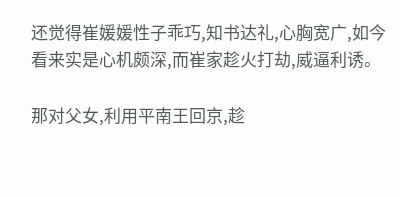还觉得崔媛媛性子乖巧,知书达礼,心胸宽广,如今看来实是心机颇深,而崔家趁火打劫,威逼利诱。

那对父女,利用平南王回京,趁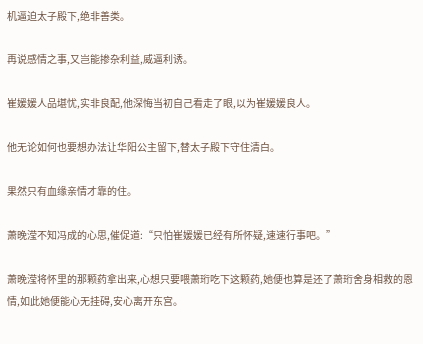机逼迫太子殿下,绝非善类。

再说感情之事,又岂能掺杂利益,威逼利诱。

崔媛媛人品堪忧,实非良配,他深悔当初自己看走了眼,以为崔媛媛良人。

他无论如何也要想办法让华阳公主留下,替太子殿下守住清白。

果然只有血缘亲情才靠的住。

萧晚滢不知冯成的心思,催促道:“只怕崔媛媛已经有所怀疑,速速行事吧。”

萧晚滢将怀里的那颗药拿出来,心想只要喂萧珩吃下这颗药,她便也算是还了萧珩舍身相救的恩情,如此她便能心无挂碍,安心离开东宫。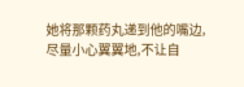她将那颗药丸递到他的嘴边,尽量小心翼翼地,不让自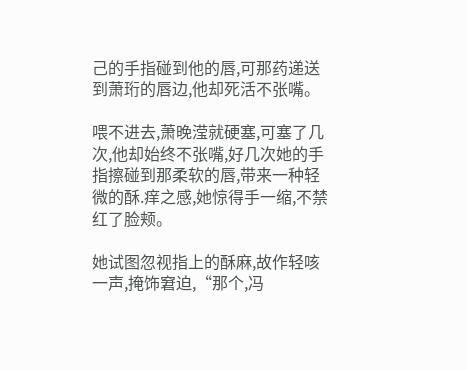己的手指碰到他的唇,可那药递送到萧珩的唇边,他却死活不张嘴。

喂不进去,萧晚滢就硬塞,可塞了几次,他却始终不张嘴,好几次她的手指擦碰到那柔软的唇,带来一种轻微的酥.痒之感,她惊得手一缩,不禁红了脸颊。

她试图忽视指上的酥麻,故作轻咳一声,掩饰窘迫,“那个,冯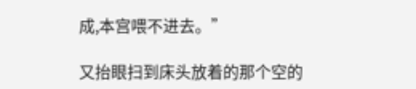成,本宫喂不进去。”

又抬眼扫到床头放着的那个空的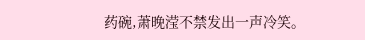药碗,萧晚滢不禁发出一声冷笑。